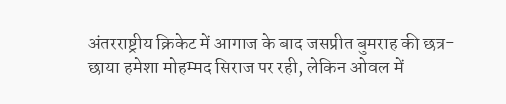अंतरराष्ट्रीय क्रिकेट में आगाज के बाद जसप्रीत बुमराह की छत्र-छाया हमेशा मोहम्मद सिराज पर रही, लेकिन ओवल में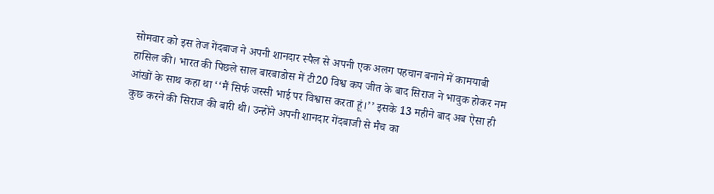सोमवार को इस तेज गेंदबाज ने अपनी शानदार स्पैल से अपनी एक अलग पहचान बनाने में कामयाबी हासिल की। भारत की पिछले साल बारबाडोस में टी20 विश्व कप जीत के बाद सिराज ने भावुक होकर नम आंखों के साथ कहा था ‘‘मैं सिर्फ जस्सी भाई पर विश्वास करता हूं।’’ इसके 13 महीने बाद अब ऐसा ही कुछ करने की सिराज की बारी थी। उन्होंने अपनी शानदार गेंदबाजी से मैच का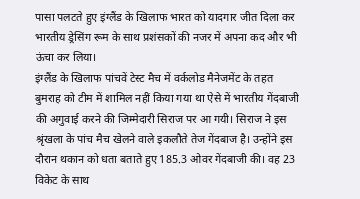पासा पलटते हुए इंग्लैंड के खिलाफ भारत को यादगार जीत दिला कर भारतीय ड्रेसिंग रूम के साथ प्रशंसकों की नजर में अपना कद और भी ऊंचा कर लिया।
इंग्लैंड के खिलाफ पांचवें टेस्ट मैच में वर्कलोड मैनेजमेंट के तहत बुमराह को टीम में शामिल नहीं किया गया था ऐसे में भारतीय गेंदबाजी की अगुवाई करने की जिम्मेदारी सिराज पर आ गयी। सिराज ने इस श्रृंखला के पांच मैच खेलने वाले इकलौते तेज गेंदबाज है। उन्होंने इस दौरान थकान को धता बताते हुए 185.3 ओवर गेंदबाजी की। वह 23 विकेट के साथ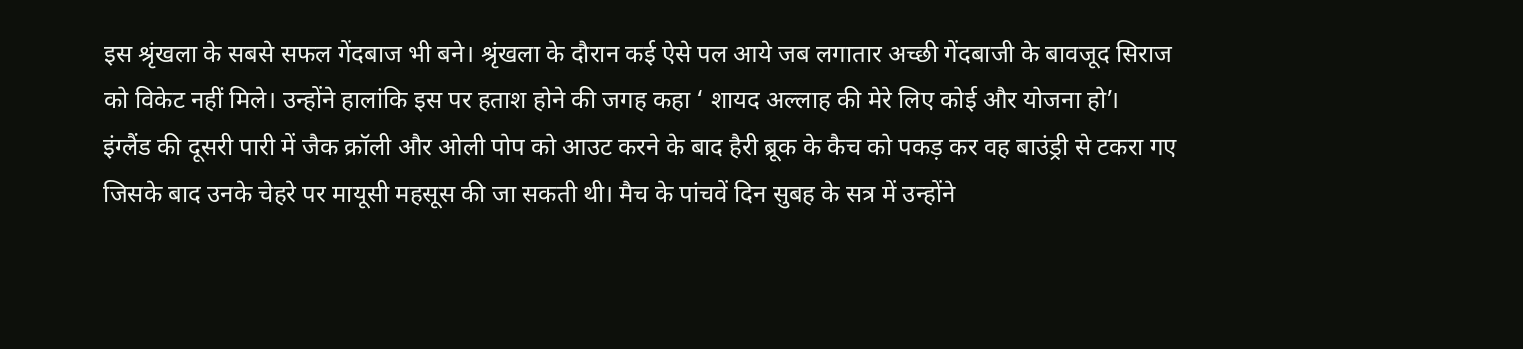इस श्रृंखला के सबसे सफल गेंदबाज भी बने। श्रृंखला के दौरान कई ऐसे पल आये जब लगातार अच्छी गेंदबाजी के बावजूद सिराज को विकेट नहीं मिले। उन्होंने हालांकि इस पर हताश होने की जगह कहा ‘ शायद अल्लाह की मेरे लिए कोई और योजना हो’।
इंग्लैंड की दूसरी पारी में जैक क्रॉली और ओली पोप को आउट करने के बाद हैरी ब्रूक के कैच को पकड़ कर वह बाउंड्री से टकरा गए जिसके बाद उनके चेहरे पर मायूसी महसूस की जा सकती थी। मैच के पांचवें दिन सुबह के सत्र में उन्होंने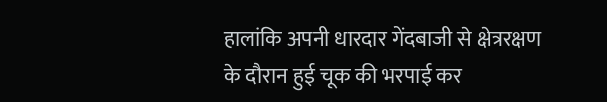हालांकि अपनी धारदार गेंदबाजी से क्षेत्ररक्षण के दौरान हुई चूक की भरपाई कर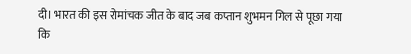दी। भारत की इस रोमांचक जीत के बाद जब कप्तान शुभमन गिल से पूछा गया कि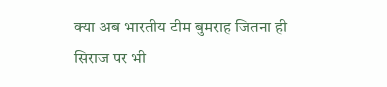क्या अब भारतीय टीम बुमराह जितना ही सिराज पर भी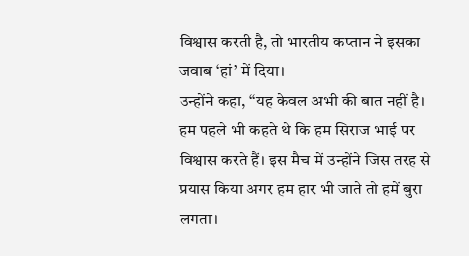विश्वास करती है, तो भारतीय कप्तान ने इसका जवाब ‘हां’ में दिया।
उन्होंने कहा, ‘‘यह केवल अभी की बात नहीं है। हम पहले भी कहते थे कि हम सिराज भाई पर विश्वास करते हैं। इस मैच में उन्होंने जिस तरह से प्रयास किया अगर हम हार भी जाते तो हमें बुरा लगता।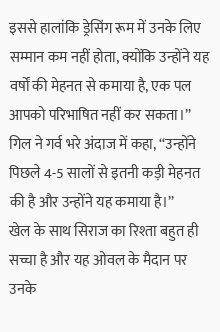इससे हालांकि ड्रेसिंग रूम में उनके लिए सम्मान कम नहीं होता, क्योंकि उन्होंने यह वर्षों की मेहनत से कमाया है, एक पल आपको परिभाषित नहीं कर सकता।’’ गिल ने गर्व भरे अंदाज में कहा, ‘‘उन्होंने पिछले 4-5 सालों से इतनी कड़ी मेहनत की है और उन्होंने यह कमाया है।’’
खेल के साथ सिराज का रिश्ता बहुत ही सच्चा है और यह ओवल के मैदान पर उनके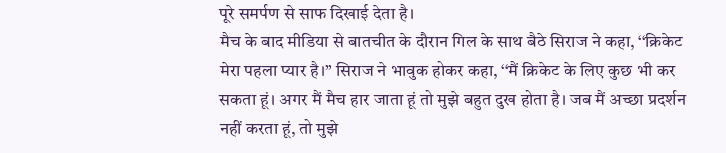पूरे समर्पण से साफ दिखाई देता है।
मैच के बाद मीडिया से बातचीत के दौरान गिल के साथ बैठे सिराज ने कहा, ‘‘क्रिकेट मेरा पहला प्यार है।’’ सिराज ने भावुक होकर कहा, ‘‘मैं क्रिकेट के लिए कुछ भी कर सकता हूं। अगर मैं मैच हार जाता हूं तो मुझे बहुत दुख होता है। जब मैं अच्छा प्रदर्शन नहीं करता हूं, तो मुझे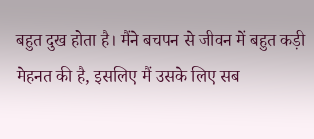बहुत दुख होता है। मैंने बचपन से जीवन में बहुत कड़ी मेहनत की है, इसलिए मैं उसके लिए सब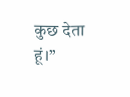कुछ देता हूं।’’